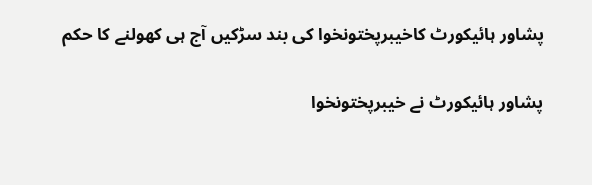پشاور ہائیکورٹ کاخیبرپختونخوا کی بند سڑکیں آج ہی کھولنے کا حکم

پشاور ہائیکورٹ نے خیبرپختونخوا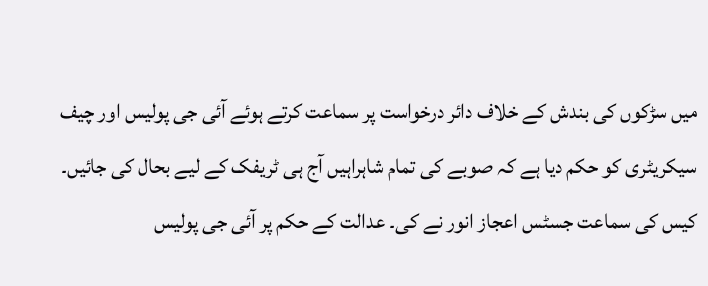میں سڑکوں کی بندش کے خلاف دائر درخواست پر سماعت کرتے ہوئے آئی جی پولیس اور چیف سیکریٹری کو حکم دیا ہے کہ صوبے کی تمام شاہراہیں آج ہی ٹریفک کے لیے بحال کی جائیں۔
کیس کی سماعت جسٹس اعجاز انور نے کی۔ عدالت کے حکم پر آئی جی پولیس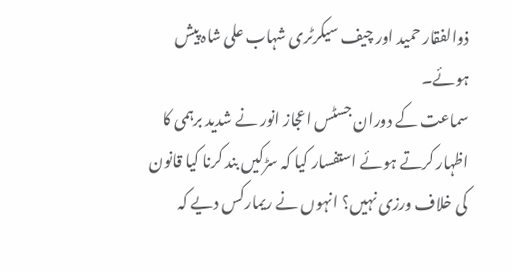ذوالفقار حمید اور چیف سیکرٹری شہاب علی شاہ پیش ہوئے۔
سماعت کے دوران جسٹس اعجاز انور نے شدید برہمی کا اظہار کرتے ہوئے استفسار کیا کہ سڑکیں بند کرنا کیا قانون کی خلاف ورزی نہیں؟ انہوں نے ریمارکس دیے کہ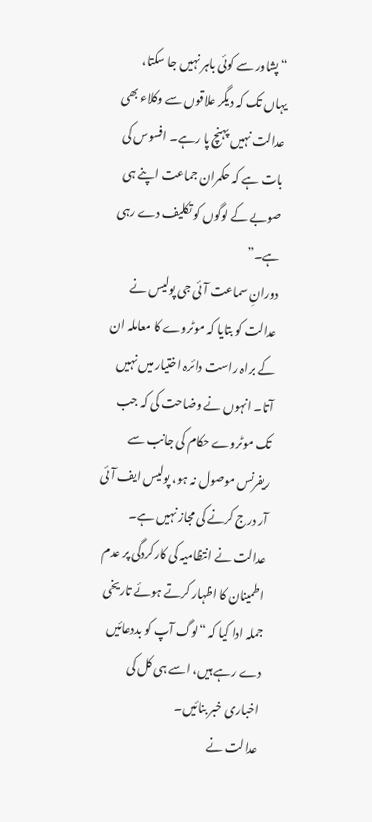“پشاور سے کوئی باہر نہیں جا سکتا، یہاں تک کہ دیگر علاقوں سے وکلاء بھی عدالت نہیں پہنچ پا رہے۔ افسوس کی بات ہے کہ حکمران جماعت اپنے ہی صوبے کے لوگوں کو تکلیف دے رہی ہے۔”
دورانِ سماعت آئی جی پولیس نے عدالت کو بتایا کہ موٹروے کا معاملہ ان کے براہ راست دائرہ اختیار میں نہیں آتا۔ انہوں نے وضاحت کی کہ جب تک موٹروے حکام کی جانب سے ریفرنس موصول نہ ہو، پولیس ایف آئی آر درج کرنے کی مجاز نہیں ہے۔
عدالت نے انتظامیہ کی کارکردگی پر عدم اطمینان کا اظہار کرتے ہوئے تاریخی جملہ ادا کیا کہ “لوگ آپ کو بددعائیں دے رہے ہیں، اسے ہی کل کی اخباری خبر بنائیں۔
عدالت نے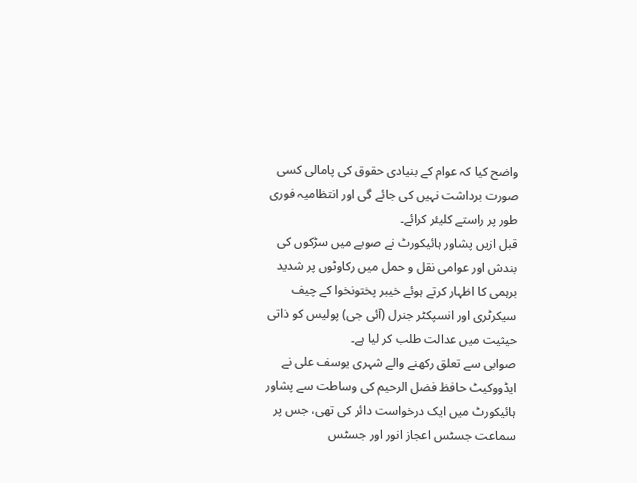واضح کیا کہ عوام کے بنیادی حقوق کی پامالی کسی صورت برداشت نہیں کی جائے گی اور انتظامیہ فوری طور پر راستے کلیئر کرائے۔
قبل ازیں پشاور ہائیکورٹ نے صوبے میں سڑکوں کی بندش اور عوامی نقل و حمل میں رکاوٹوں پر شدید برہمی کا اظہار کرتے ہوئے خیبر پختونخوا کے چیف سیکرٹری اور انسپکٹر جنرل (آئی جی) پولیس کو ذاتی حیثیت میں عدالت طلب کر لیا ہے۔
صوابی سے تعلق رکھنے والے شہری یوسف علی نے ایڈووکیٹ حافظ فضل الرحیم کی وساطت سے پشاور ہائیکورٹ میں ایک درخواست دائر کی تھی، جس پر سماعت جسٹس اعجاز انور اور جسٹس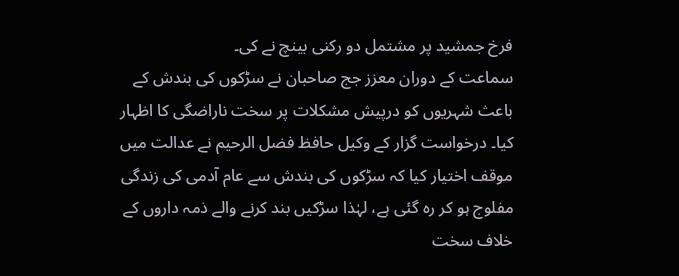فرخ جمشید پر مشتمل دو رکنی بینچ نے کی۔
سماعت کے دوران معزز جج صاحبان نے سڑکوں کی بندش کے باعث شہریوں کو درپیش مشکلات پر سخت ناراضگی کا اظہار کیا۔ درخواست گزار کے وکیل حافظ فضل الرحیم نے عدالت میں موقف اختیار کیا کہ سڑکوں کی بندش سے عام آدمی کی زندگی مفلوج ہو کر رہ گئی ہے، لہٰذا سڑکیں بند کرنے والے ذمہ داروں کے خلاف سخت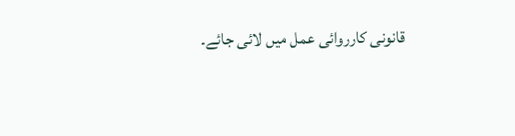قانونی کارروائی عمل میں لائی جائے۔